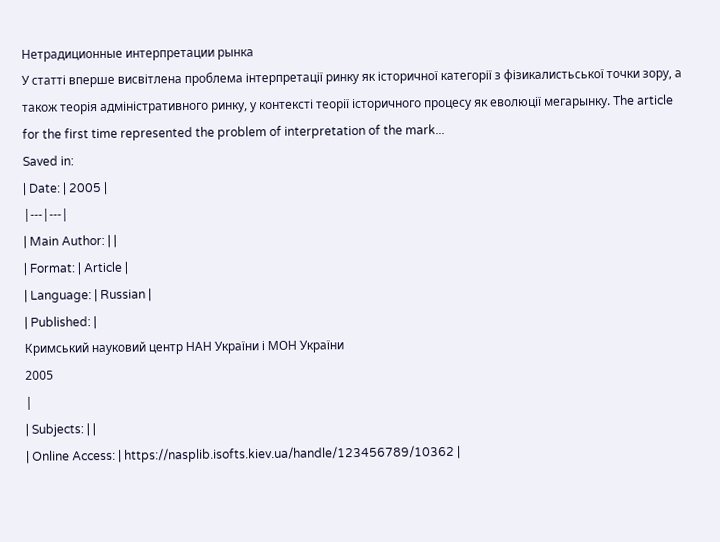Нетрадиционные интерпретации рынка
У статті вперше висвітлена проблема інтерпретації ринку як історичної категорії з фізикалистьської точки зору, а також теорія адміністративного ринку, у контексті теорії історичного процесу як еволюції мегарынку. The article for the first time represented the problem of interpretation of the mark...
Saved in:
| Date: | 2005 |
|---|---|
| Main Author: | |
| Format: | Article |
| Language: | Russian |
| Published: |
Кримський науковий центр НАН України і МОН України
2005
|
| Subjects: | |
| Online Access: | https://nasplib.isofts.kiev.ua/handle/123456789/10362 |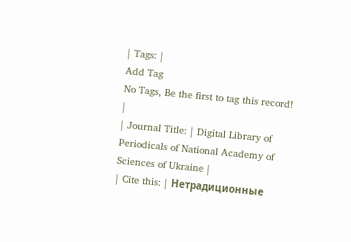| Tags: |
Add Tag
No Tags, Be the first to tag this record!
|
| Journal Title: | Digital Library of Periodicals of National Academy of Sciences of Ukraine |
| Cite this: | Нетрадиционные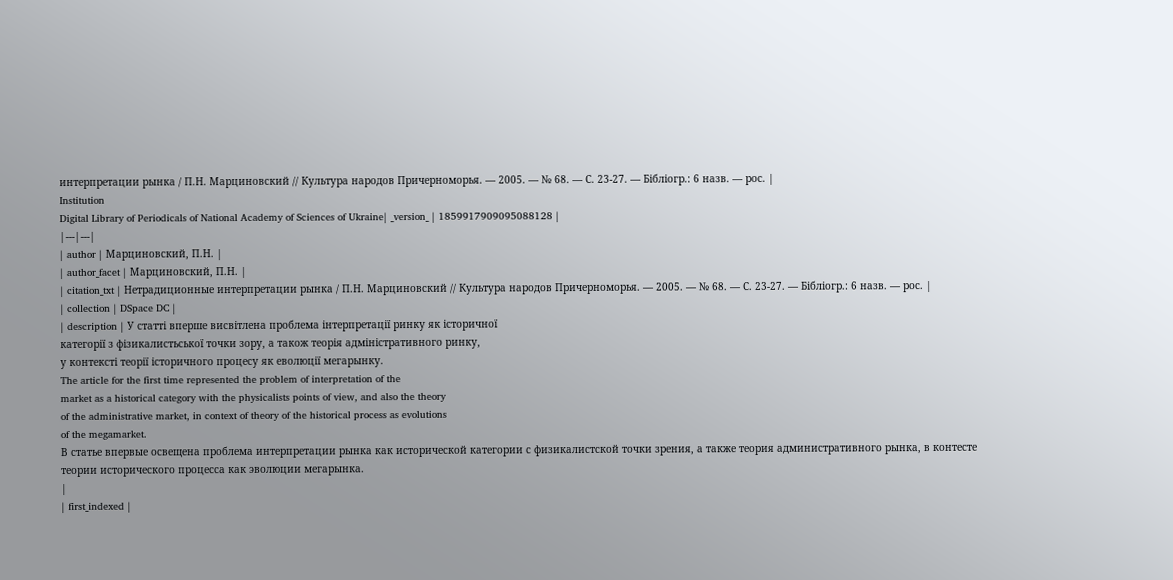интерпретации рынка / П.Н. Марциновский // Культура народов Причерноморья. — 2005. — № 68. — С. 23-27. — Бібліогр.: 6 назв. — рос. |
Institution
Digital Library of Periodicals of National Academy of Sciences of Ukraine| _version_ | 1859917909095088128 |
|---|---|
| author | Марциновский, П.Н. |
| author_facet | Марциновский, П.Н. |
| citation_txt | Нетрадиционные интерпретации рынка / П.Н. Марциновский // Культура народов Причерноморья. — 2005. — № 68. — С. 23-27. — Бібліогр.: 6 назв. — рос. |
| collection | DSpace DC |
| description | У статті вперше висвітлена проблема інтерпретації ринку як історичної
категорії з фізикалистьської точки зору, а також теорія адміністративного ринку,
у контексті теорії історичного процесу як еволюції мегарынку.
The article for the first time represented the problem of interpretation of the
market as a historical category with the physicalists points of view, and also the theory
of the administrative market, in context of theory of the historical process as evolutions
of the megamarket.
В статье впервые освещена проблема интерпретации рынка как исторической категории с физикалистской точки зрения, а также теория административного рынка, в контесте теории исторического процесса как эволюции мегарынка.
|
| first_indexed |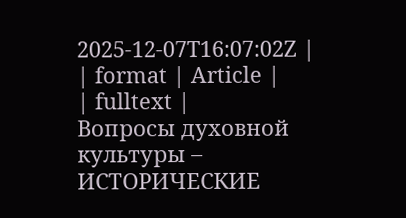2025-12-07T16:07:02Z |
| format | Article |
| fulltext |
Вопросы духовной культуры – ИСТОРИЧЕСКИЕ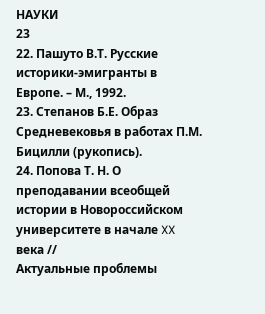НАУКИ
23
22. Пашуто В.Т. Русские историки-эмигранты в Европе. – М., 1992.
23. Степанов Б.Е. Образ Средневековья в работах П.М. Бицилли (рукопись).
24. Попова Т. Н. О преподавании всеобщей истории в Новороссийском университете в начале XX века //
Актуальные проблемы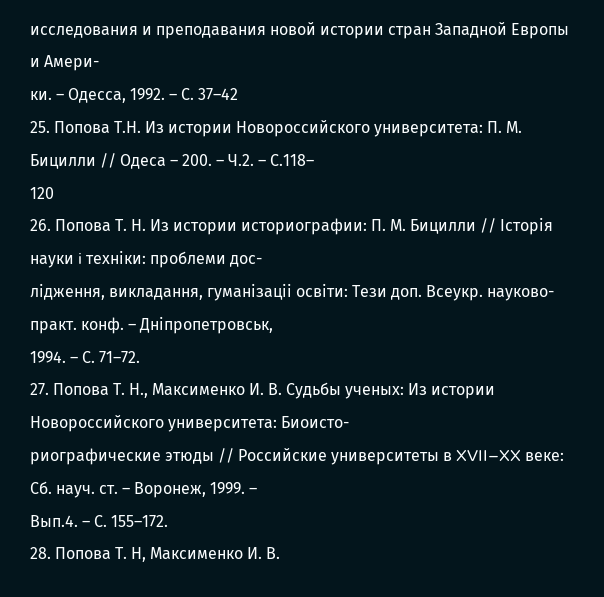исследования и преподавания новой истории стран Западной Европы и Амери-
ки. – Одесса, 1992. – С. 37–42
25. Попова Т.Н. Из истории Новороссийского университета: П. М. Бицилли // Одеса – 200. – Ч.2. – С.118–
120
26. Попова Т. Н. Из истории историографии: П. М. Бицилли // Iсторiя науки i технiки: проблеми дос-
лiдження, викладання, гуманiзацii освiти: Тези доп. Всеукр. науково-практ. конф. – Днiпропетровськ,
1994. – С. 71–72.
27. Попова Т. Н., Максименко И. В. Судьбы ученых: Из истории Новороссийского университета: Биоисто-
риографические этюды // Российские университеты в XVII–XX веке: Сб. науч. ст. – Воронеж, 1999. –
Вып.4. – С. 155–172.
28. Попова Т. Н, Максименко И. В.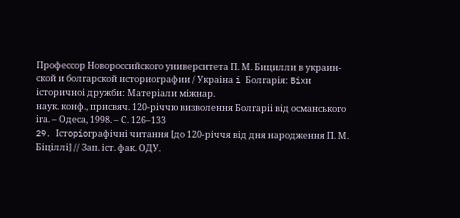Профессор Новороссийского университета П. М. Бицилли в украин-
ской и болгарской историографии / Украiна i Болгарiя: Bixи iсторичноi дружби: Матерiали мiжнар.
наук. конф., присвяч. 120-рiччю визволення Болгарii вiд османського iгa. – Одеса, 1998. – С. 126–133
29. Icтopioгpафiчнi читання [до 120-рiччя вiд дня народження П. М. Бiцiллi] // Зап. icт. фак. ОДУ.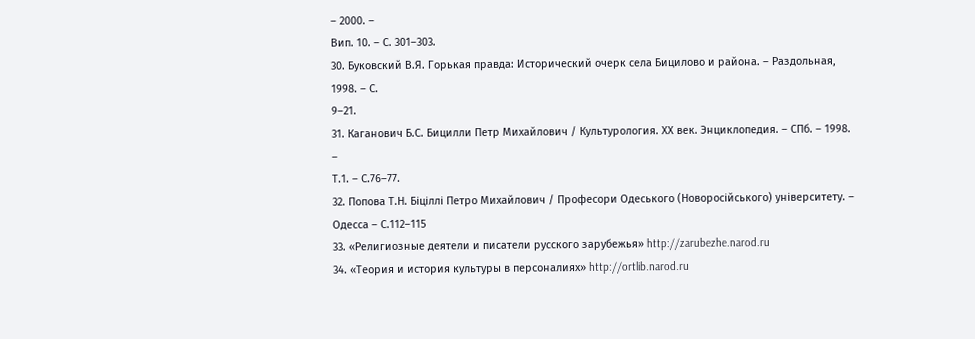– 2000. –
Вип. 10. – С. 301–303.
30. Буковский В.Я. Горькая правда: Исторический очерк села Бицилово и района. – Раздольная, 1998. – С.
9–21.
31. Каганович Б.С. Бицилли Петр Михайлович / Культурология. ХХ век. Энциклопедия. – СПб. – 1998. –
Т.1. – С.76–77.
32. Попова Т.Н. Бiцiллi Петро Михайлович / Професори Одеського (Новоросiйського) унiверситету. –
Одесса – С.112–115
33. «Религиозные деятели и писатели русского зарубежья» http://zarubezhe.narod.ru
34. «Теория и история культуры в персоналиях» http://ortlib.narod.ru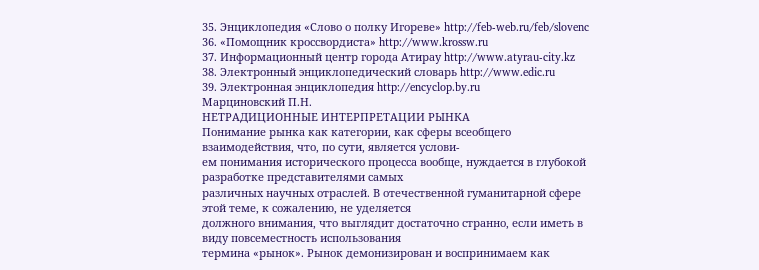35. Энциклопедия «Слово о полку Игореве» http://feb-web.ru/feb/slovenc
36. «Помощник кроссвордиста» http://www.krossw.ru
37. Информационный центр города Атирау http://www.atyrau-city.kz
38. Электронный энциклопедический словарь http://www.edic.ru
39. Электронная энциклопедия http://encyclop.by.ru
Марциновский П.Н.
НЕТРАДИЦИОННЫЕ ИНТЕРПРЕТАЦИИ РЫНКА
Понимание рынка как категории, как сферы всеобщего взаимодействия, что, по сути, является услови-
ем понимания исторического процесса вообще, нуждается в глубокой разработке представителями самых
различных научных отраслей. В отечественной гуманитарной сфере этой теме, к сожалению, не уделяется
должного внимания, что выглядит достаточно странно, если иметь в виду повсеместность использования
термина «рынок». Рынок демонизирован и воспринимаем как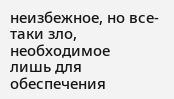неизбежное, но все-таки зло, необходимое
лишь для обеспечения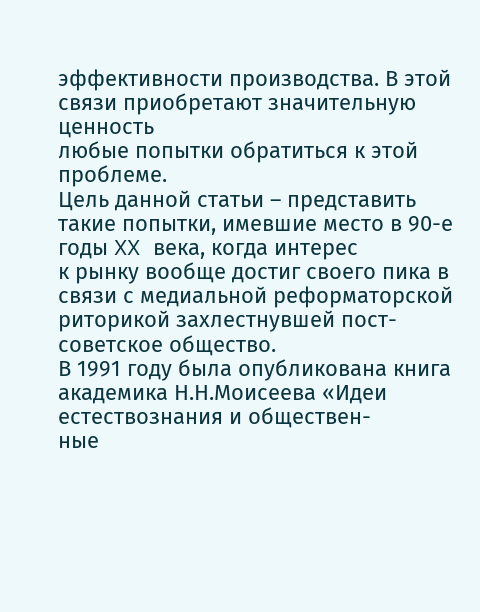эффективности производства. В этой связи приобретают значительную ценность
любые попытки обратиться к этой проблеме.
Цель данной статьи – представить такие попытки, имевшие место в 90-е годы XX века, когда интерес
к рынку вообще достиг своего пика в связи с медиальной реформаторской риторикой захлестнувшей пост-
советское общество.
В 1991 году была опубликована книга академика Н.Н.Моисеева «Идеи естествознания и обществен-
ные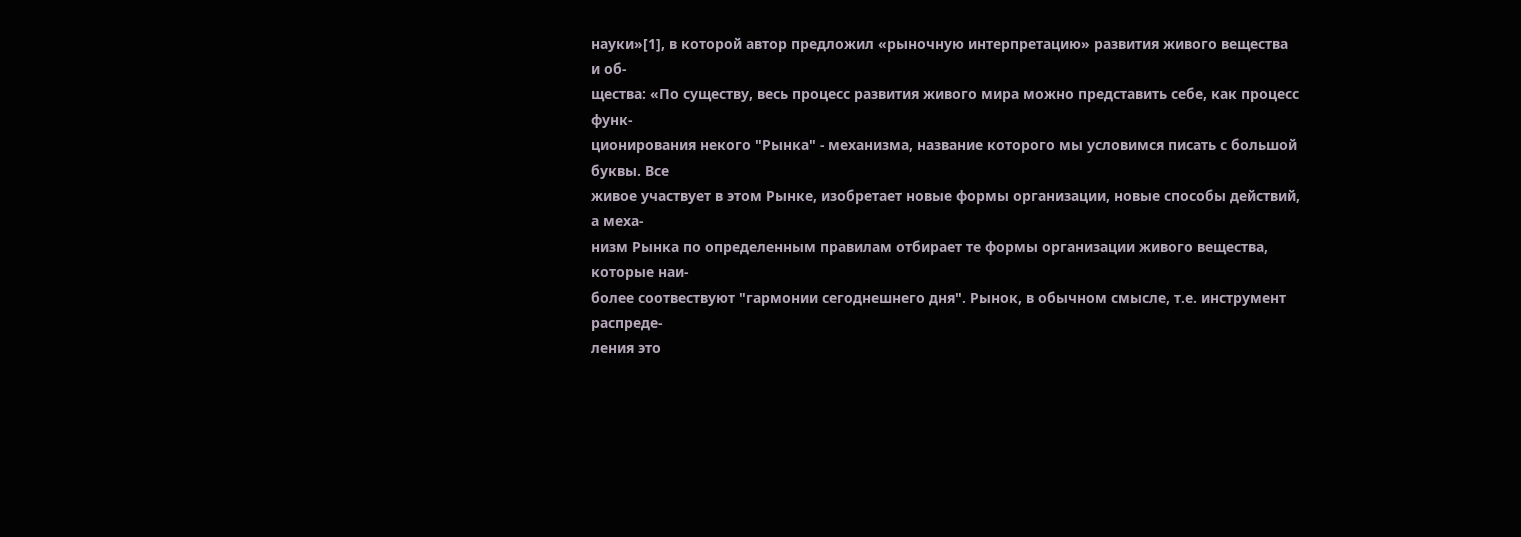науки»[1], в которой автор предложил «рыночную интерпретацию» развития живого вещества и об-
щества: «По существу, весь процесс развития живого мира можно представить себе, как процесс функ-
ционирования некого "Рынка" - механизма, название которого мы условимся писать с большой буквы. Все
живое участвует в этом Рынке, изобретает новые формы организации, новые способы действий, а меха-
низм Рынка по определенным правилам отбирает те формы организации живого вещества, которые наи-
более соотвествуют "гармонии сегоднешнего дня". Рынок, в обычном смысле, т.е. инструмент распреде-
ления это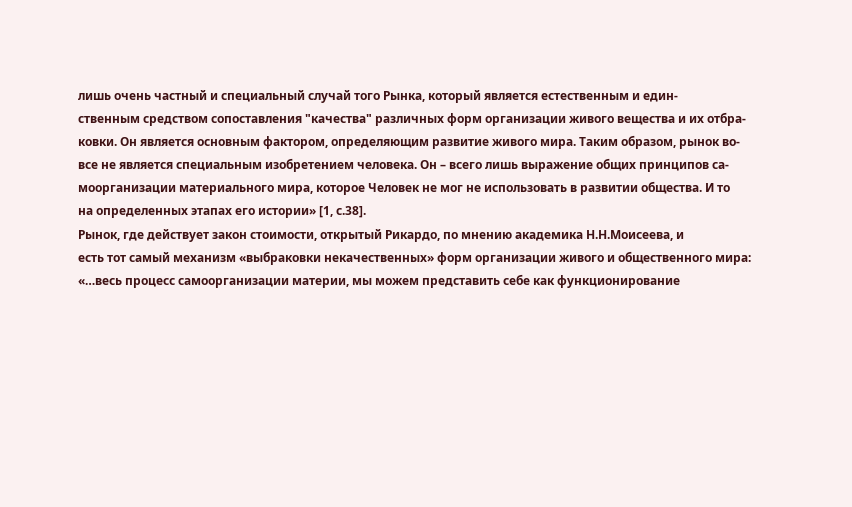лишь очень частный и специальный случай того Рынка, который является естественным и един-
ственным средством сопоставления "качества" различных форм организации живого вещества и их отбра-
ковки. Он является основным фактором, определяющим развитие живого мира. Таким образом, рынок во-
все не является специальным изобретением человека. Он – всего лишь выражение общих принципов са-
моорганизации материального мира, которое Человек не мог не использовать в развитии общества. И то
на определенных этапах его истории» [1, с.38].
Рынок, где действует закон стоимости, открытый Рикардо, по мнению академика Н.Н.Моисеева, и
есть тот самый механизм «выбраковки некачественных» форм организации живого и общественного мира:
«…весь процесс самоорганизации материи, мы можем представить себе как функционирование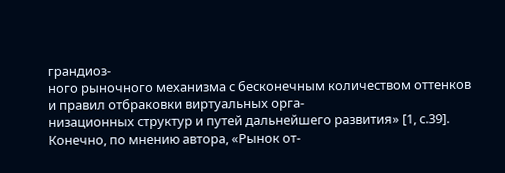грандиоз-
ного рыночного механизма с бесконечным количеством оттенков и правил отбраковки виртуальных орга-
низационных структур и путей дальнейшего развития» [1, с.39]. Конечно, по мнению автора, «Рынок от-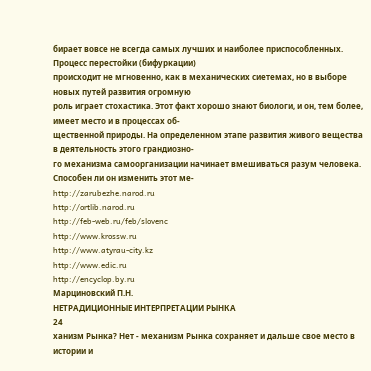бирает вовсе не всегда самых лучших и наиболее приспособленных. Процесс перестойки (бифуркации)
происходит не мгновенно, как в механических сиетемах, но в выборе новых путей развития огромную
роль играет стохастика. Этот факт хорошо знают биологи, и он, тем более, имеет место и в процессах об-
щественной природы. На определенном этапе развития живого вещества в деятельность этого грандиозно-
го механизма самоорганизации начинает вмешиваться разум человека. Способен ли он изменить этот ме-
http://zarubezhe.narod.ru
http://ortlib.narod.ru
http://feb-web.ru/feb/slovenc
http://www.krossw.ru
http://www.atyrau-city.kz
http://www.edic.ru
http://encyclop.by.ru
Марциновский П.Н.
НЕТРАДИЦИОННЫЕ ИНТЕРПРЕТАЦИИ РЫНКА
24
ханизм Рынка? Нет - механизм Рынка сохраняет и дальше свое место в истории и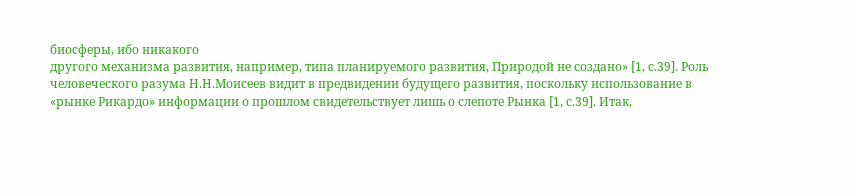биосферы, ибо никакого
другого механизма развития, например, типа планируемого развития, Природой не создано» [1, с.39]. Роль
человеческого разума Н.Н.Моисеев видит в предвидении будущего развития, поскольку использование в
«рынке Рикардо» информации о прошлом свидетельствует лишь о слепоте Рынка [1, с.39]. Итак,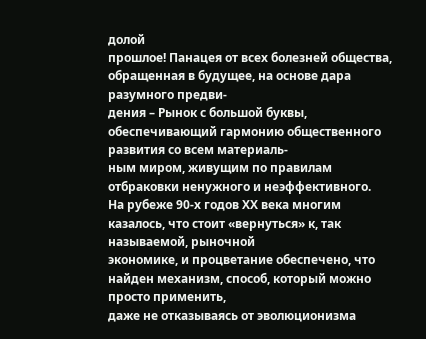долой
прошлое! Панацея от всех болезней общества, обращенная в будущее, на основе дара разумного предви-
дения – Рынок с большой буквы, обеспечивающий гармонию общественного развития со всем материаль-
ным миром, живущим по правилам отбраковки ненужного и неэффективного.
На рубеже 90-х годов ХХ века многим казалось, что стоит «вернуться» к, так называемой, рыночной
экономике, и процветание обеспечено, что найден механизм, способ, который можно просто применить,
даже не отказываясь от эволюционизма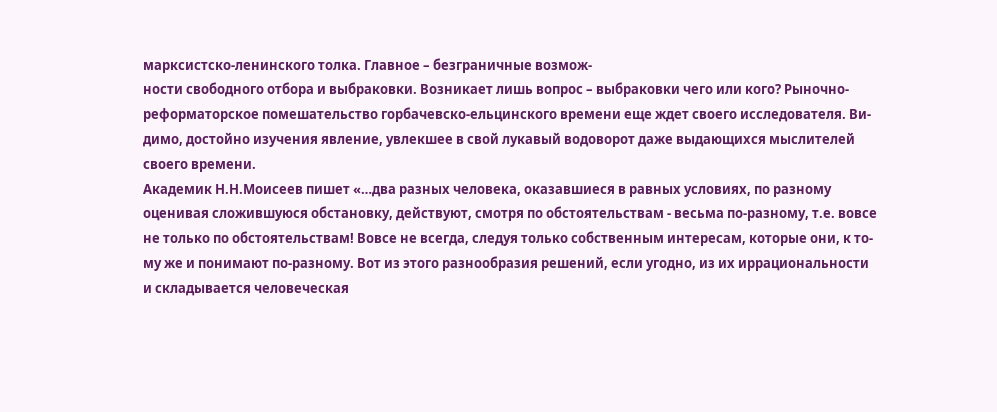марксистско-ленинского толка. Главное – безграничные возмож-
ности свободного отбора и выбраковки. Возникает лишь вопрос – выбраковки чего или кого? Рыночно-
реформаторское помешательство горбачевско-ельцинского времени еще ждет своего исследователя. Ви-
димо, достойно изучения явление, увлекшее в свой лукавый водоворот даже выдающихся мыслителей
своего времени.
Академик Н.Н.Моисеев пишет «…два разных человека, оказавшиеся в равных условиях, по разному
оценивая сложившуюся обстановку, действуют, смотря по обстоятельствам - весьма по-разному, т.е. вовсе
не только по обстоятельствам! Вовсе не всегда, следуя только собственным интересам, которые они, к то-
му же и понимают по-разному. Вот из этого разнообразия решений, если угодно, из их иррациональности
и складывается человеческая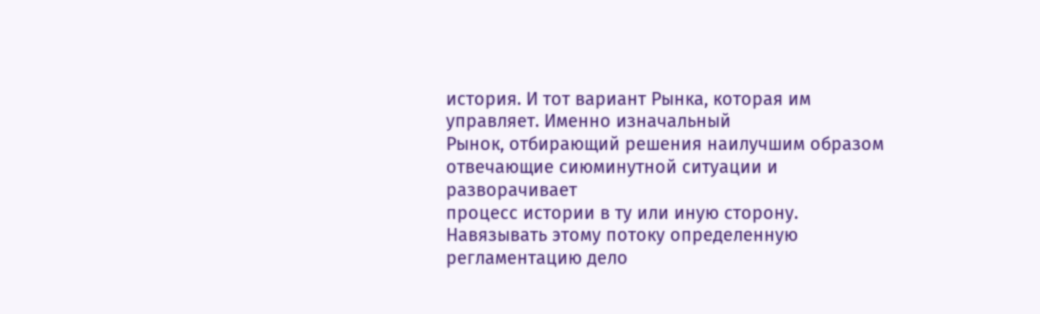история. И тот вариант Рынка, которая им управляет. Именно изначальный
Рынок, отбирающий решения наилучшим образом отвечающие сиюминутной ситуации и разворачивает
процесс истории в ту или иную сторону. Навязывать этому потоку определенную регламентацию дело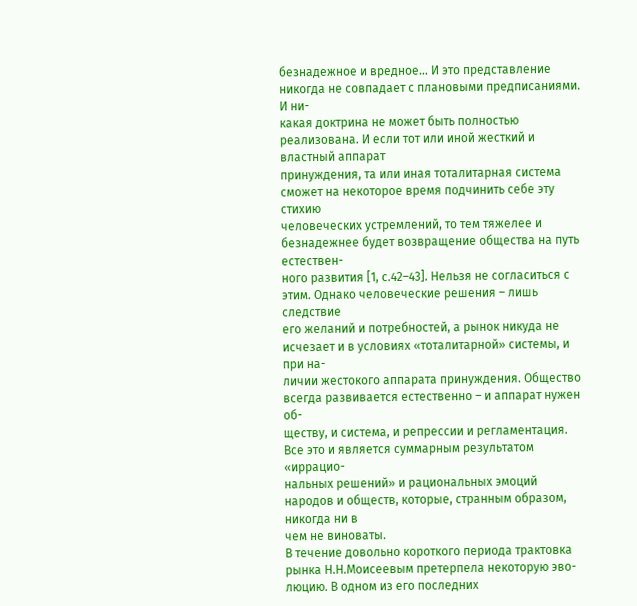безнадежное и вредное… И это представление никогда не совпадает с плановыми предписаниями. И ни-
какая доктрина не может быть полностью реализована. И если тот или иной жесткий и властный аппарат
принуждения, та или иная тоталитарная система сможет на некоторое время подчинить себе эту стихию
человеческих устремлений, то тем тяжелее и безнадежнее будет возвращение общества на путь естествен-
ного развития [1, с.42–43]. Нельзя не согласиться с этим. Однако человеческие решения – лишь следствие
его желаний и потребностей, а рынок никуда не исчезает и в условиях «тоталитарной» системы, и при на-
личии жестокого аппарата принуждения. Общество всегда развивается естественно – и аппарат нужен об-
ществу, и система, и репрессии и регламентация. Все это и является суммарным результатом «иррацио-
нальных решений» и рациональных эмоций народов и обществ, которые, странным образом, никогда ни в
чем не виноваты.
В течение довольно короткого периода трактовка рынка Н.Н.Моисеевым претерпела некоторую эво-
люцию. В одном из его последних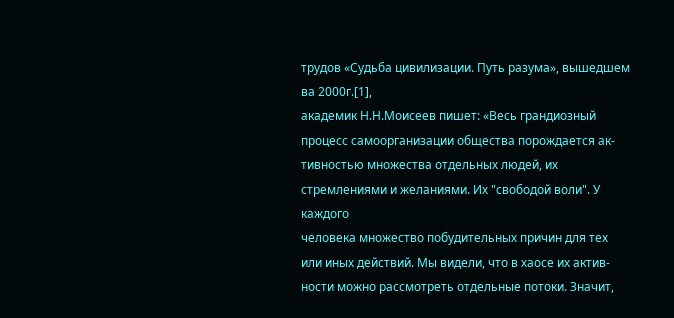трудов «Судьба цивилизации. Путь разума», вышедшем ва 2000г.[1],
академик Н.Н.Моисеев пишет: «Весь грандиозный процесс самоорганизации общества порождается ак-
тивностью множества отдельных людей, их стремлениями и желаниями. Их "свободой воли". У каждого
человека множество побудительных причин для тех или иных действий. Мы видели, что в хаосе их актив-
ности можно рассмотреть отдельные потоки. Значит,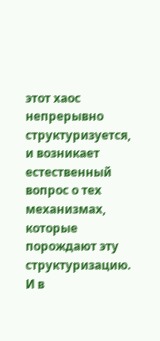этот хаос непрерывно структуризуется, и возникает
естественный вопрос о тех механизмах, которые порождают эту структуризацию. И в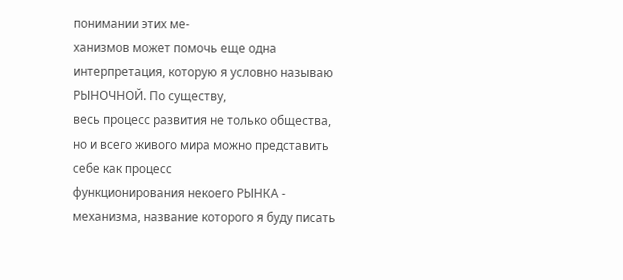понимании этих ме-
ханизмов может помочь еще одна интерпретация, которую я условно называю РЫНОЧНОЙ. По существу,
весь процесс развития не только общества, но и всего живого мира можно представить себе как процесс
функционирования некоего РЫНКА - механизма, название которого я буду писать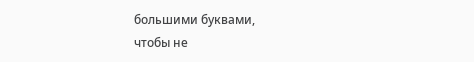большими буквами,
чтобы не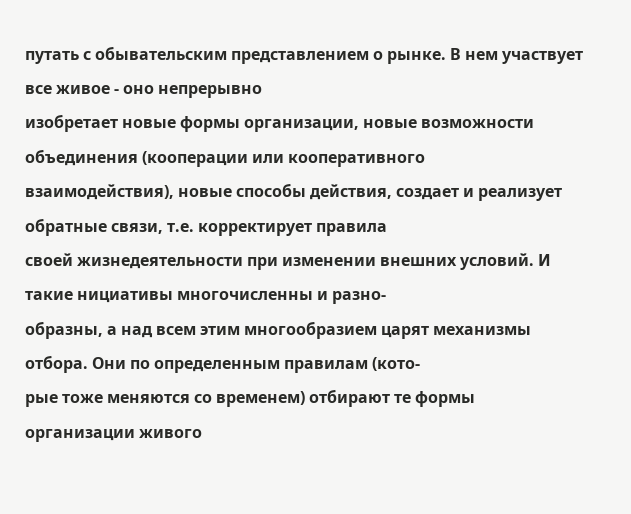путать с обывательским представлением о рынке. В нем участвует все живое - оно непрерывно
изобретает новые формы организации, новые возможности объединения (кооперации или кооперативного
взаимодействия), новые способы действия, создает и реализует обратные связи, т.е. корректирует правила
своей жизнедеятельности при изменении внешних условий. И такие нициативы многочисленны и разно-
образны, а над всем этим многообразием царят механизмы отбора. Они по определенным правилам (кото-
рые тоже меняются со временем) отбирают те формы организации живого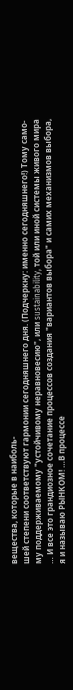вещества, которые в наиболь-
шей степени соответствуют гармонии сегодняшнего дня. (Подчеркну: именно сегодняшнего!) Тому само-
му поддерживаемому "устойчивому неравновесию", или sustainability, той или иной системы живого мира
… И все это грандиозное сочетание процессов создания "вариантов выбора" и самих механизмов выбора,
я и называю РЫНКОМ! …В процессе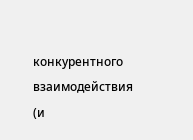конкурентного взаимодействия (и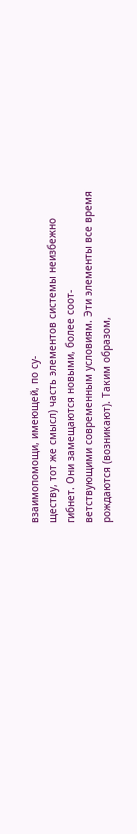взаимопомощи, имеющей, по су-
ществу, тот же смысл) часть элементов системы неизбежно гибнет. Они замещаются новыми, более соот-
ветствующими современным условиям. Эти элементы все время рождаются (возникают). Таким образом,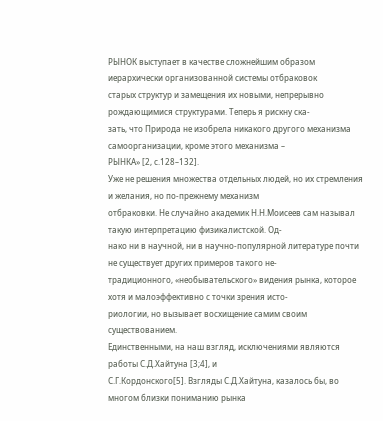РЫНОК выступает в качестве сложнейшим образом иерархически организованной системы отбраковок
старых структур и замещения их новыми, непрерывно рождающимися структурами. Теперь я рискну ска-
зать, что Природа не изобрела никакого другого механизма самоорганизации, кроме этого механизма –
РЫНКА» [2, с.128–132].
Уже не решения множества отдельных людей, но их стремления и желания, но по-прежнему механизм
отбраковки. Не случайно академик Н.Н.Моисеев сам называл такую интерпретацию физикалистской. Од-
нако ни в научной, ни в научно-популярной литературе почти не существует других примеров такого не-
традиционного, «необывательского» видения рынка, которое хотя и малоэффективно с точки зрения исто-
риологии, но вызывает восхищение самим своим существованием.
Единственными, на наш взгляд, исключениями являются работы С.Д.Хайтуна [3;4], и
С.Г.Кордонского[5]. Взгляды С.Д.Хайтуна, казалось бы, во многом близки пониманию рынка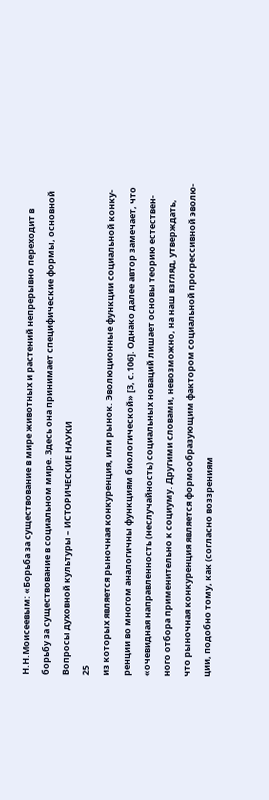Н.Н.Моисеевым: «Борьба за существование в мире животных и растений непрерывно переходит в
борьбу за существование в социальном мире. Здесь она принимает специфические формы, основной
Вопросы духовной культуры – ИСТОРИЧЕСКИЕ НАУКИ
25
из которых является рыночная конкуренция, или рынок. Эволюционные функции социальной конку-
ренции во многом аналогичны функциям биологической» [3, с.106]. Однако далее автор замечает, что
«очевидная направленность (неслучайность) социальных новаций лишает основы теорию естествен-
ного отбора применительно к социуму. Другими словами, невозможно, на наш взгляд, утверждать,
что рыночная конкуренция является формообразующим фактором социальной прогрессивной эволю-
ции, подобно тому, как (согласно воззрениям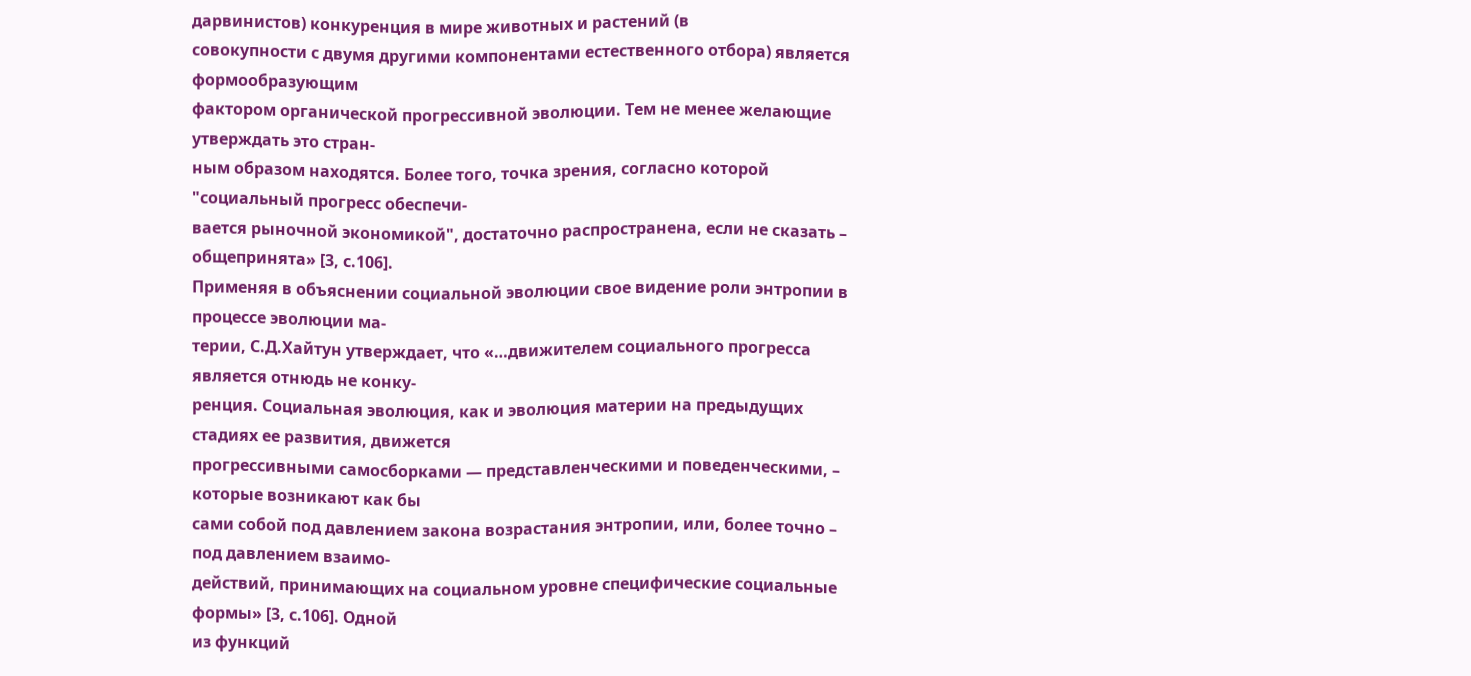дарвинистов) конкуренция в мире животных и растений (в
совокупности с двумя другими компонентами естественного отбора) является формообразующим
фактором органической прогрессивной эволюции. Тем не менее желающие утверждать это стран-
ным образом находятся. Более того, точка зрения, согласно которой "социальный прогресс обеспечи-
вается рыночной экономикой", достаточно распространена, если не сказать – общепринята» [3, с.106].
Применяя в объяснении социальной эволюции свое видение роли энтропии в процессе эволюции ма-
терии, С.Д.Хайтун утверждает, что «…движителем социального прогресса является отнюдь не конку-
ренция. Социальная эволюция, как и эволюция материи на предыдущих стадиях ее развития, движется
прогрессивными самосборками — представленческими и поведенческими, – которые возникают как бы
сами собой под давлением закона возрастания энтропии, или, более точно – под давлением взаимо-
действий, принимающих на социальном уровне специфические социальные формы» [3, с.106]. Одной
из функций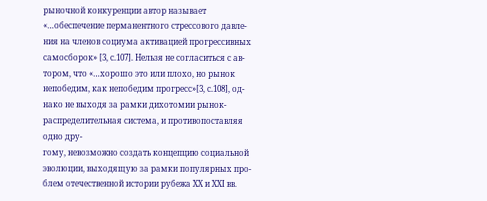рыночной конкуренции автор называет «…обеспечение перманентного стрессового давле-
ния на членов социума активацией прогрессивных самосборок» [3, с.107]. Нельзя не согласиться с ав-
тором, что «…хорошо это или плохо, но рынок непобедим, как непобедим прогресс»[3, с.108], од-
нако не выходя за рамки дихотомии рынок-распределительная система, и противопоставляя одно дру-
гому, невозможно создать концепцию социальной эволюции, выходящую за рамки популярных про-
блем отечественной истории рубежа ХХ и ХХI вв.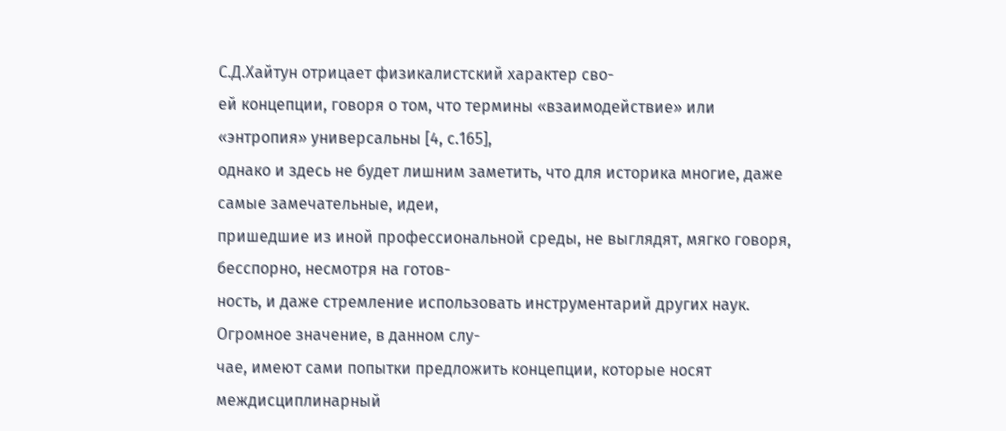С.Д.Хайтун отрицает физикалистский характер сво-
ей концепции, говоря о том, что термины «взаимодействие» или «энтропия» универсальны [4, с.165],
однако и здесь не будет лишним заметить, что для историка многие, даже самые замечательные, идеи,
пришедшие из иной профессиональной среды, не выглядят, мягко говоря, бесспорно, несмотря на готов-
ность, и даже стремление использовать инструментарий других наук. Огромное значение, в данном слу-
чае, имеют сами попытки предложить концепции, которые носят междисциплинарный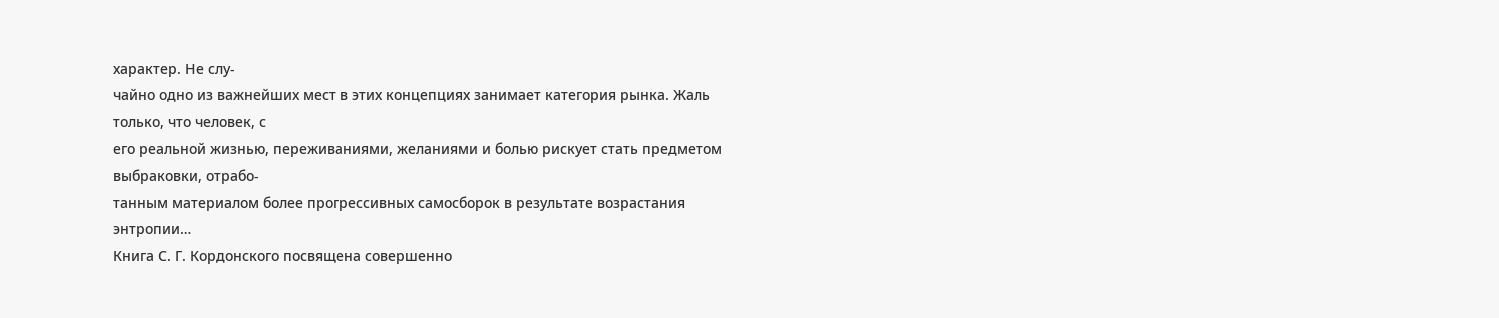характер. Не слу-
чайно одно из важнейших мест в этих концепциях занимает категория рынка. Жаль только, что человек, с
его реальной жизнью, переживаниями, желаниями и болью рискует стать предметом выбраковки, отрабо-
танным материалом более прогрессивных самосборок в результате возрастания энтропии…
Книга С. Г. Кордонского посвящена совершенно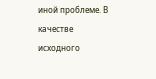иной проблеме. В качестве исходного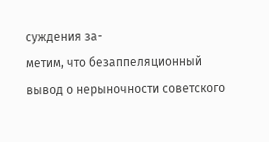суждения за-
метим, что безаппеляционный вывод о нерыночности советского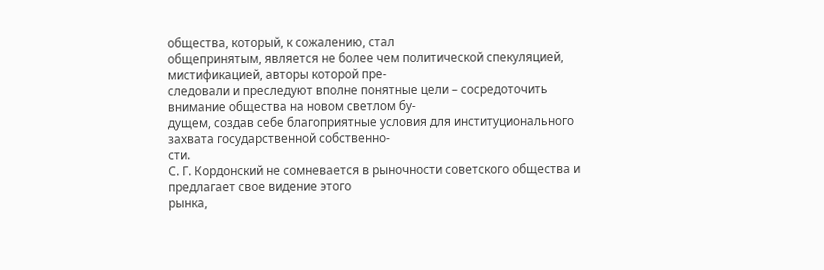общества, который, к сожалению, стал
общепринятым, является не более чем политической спекуляцией, мистификацией, авторы которой пре-
следовали и преследуют вполне понятные цели – сосредоточить внимание общества на новом светлом бу-
дущем, создав себе благоприятные условия для институционального захвата государственной собственно-
сти.
С. Г. Кордонский не сомневается в рыночности советского общества и предлагает свое видение этого
рынка,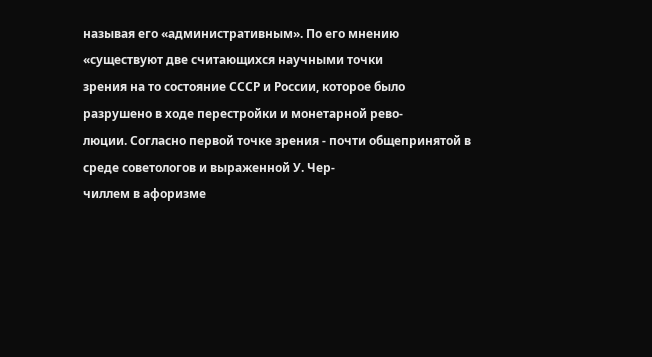называя его «административным». По его мнению «существуют две считающихся научными точки
зрения на то состояние СССР и России, которое было разрушено в ходе перестройки и монетарной рево-
люции. Согласно первой точке зрения - почти общепринятой в среде советологов и выраженной У. Чер-
чиллем в афоризме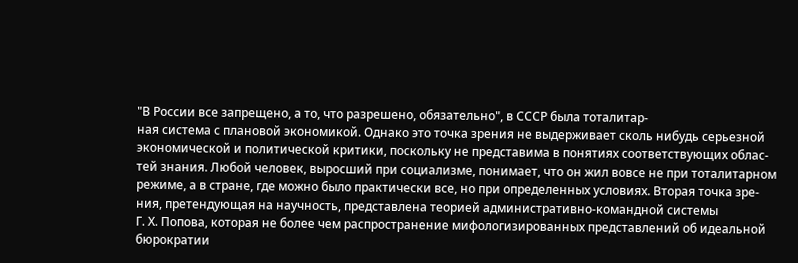"В России все запрещено, а то, что разрешено, обязательно", в СССР была тоталитар-
ная система с плановой экономикой. Однако это точка зрения не выдерживает сколь нибудь серьезной
экономической и политической критики, поскольку не представима в понятиях соответствующих облас-
тей знания. Любой человек, выросший при социализме, понимает, что он жил вовсе не при тоталитарном
режиме, а в стране, где можно было практически все, но при определенных условиях. Вторая точка зре-
ния, претендующая на научность, представлена теорией административно-командной системы
Г. Х. Попова, которая не более чем распространение мифологизированных представлений об идеальной
бюрократии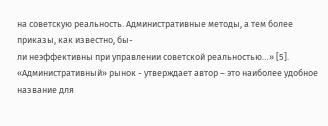на советскую реальность. Административные методы, а тем более приказы, как известно, бы-
ли неэффективны при управлении советской реальностью…» [5].
«Административный» рынок - утверждает автор – это наиболее удобное название для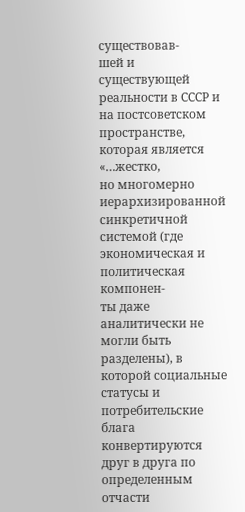существовав-
шей и существующей реальности в СССР и на постсоветском пространстве, которая является «…жестко,
но многомерно иерархизированной синкретичной системой (где экономическая и политическая компонен-
ты даже аналитически не могли быть разделены), в которой социальные статусы и потребительские блага
конвертируются друг в друга по определенным отчасти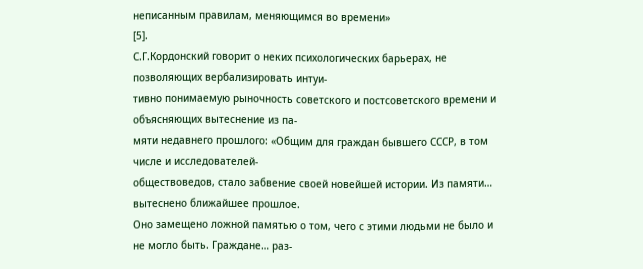неписанным правилам, меняющимся во времени»
[5].
С.Г.Кордонский говорит о неких психологических барьерах, не позволяющих вербализировать интуи-
тивно понимаемую рыночность советского и постсоветского времени и объясняющих вытеснение из па-
мяти недавнего прошлого: «Общим для граждан бывшего СССР, в том числе и исследователей-
обществоведов, стало забвение своей новейшей истории. Из памяти… вытеснено ближайшее прошлое.
Оно замещено ложной памятью о том, чего с этими людьми не было и не могло быть. Граждане… раз-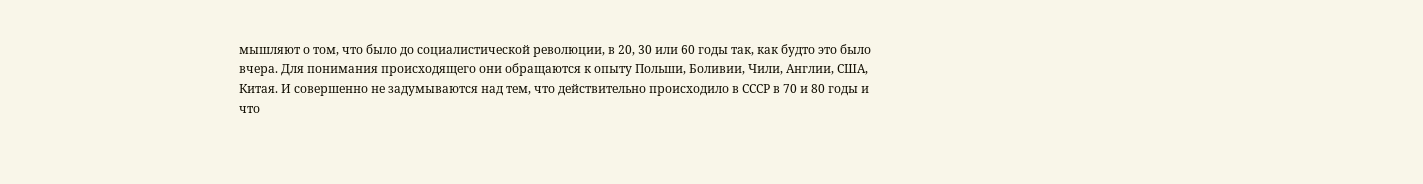мышляют о том, что было до социалистической революции, в 20, 30 или 60 годы так, как будто это было
вчера. Для понимания происходящего они обращаются к опыту Польши, Боливии, Чили, Англии, США,
Китая. И совершенно не задумываются над тем, что действительно происходило в СССР в 70 и 80 годы и
что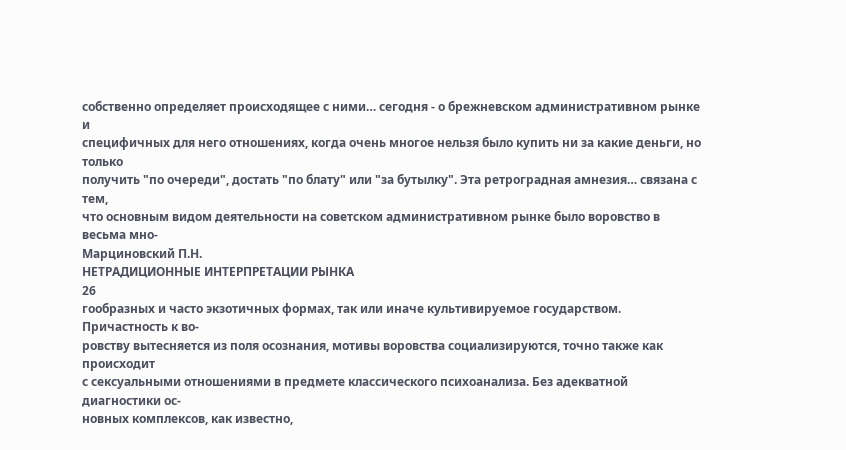собственно определяет происходящее с ними… сегодня - о брежневском административном рынке и
специфичных для него отношениях, когда очень многое нельзя было купить ни за какие деньги, но только
получить "по очереди", достать "по блату" или "за бутылку". Эта ретроградная амнезия… связана с тем,
что основным видом деятельности на советском административном рынке было воровство в весьма мно-
Марциновский П.Н.
НЕТРАДИЦИОННЫЕ ИНТЕРПРЕТАЦИИ РЫНКА
26
гообразных и часто экзотичных формах, так или иначе культивируемое государством. Причастность к во-
ровству вытесняется из поля осознания, мотивы воровства социализируются, точно также как происходит
с сексуальными отношениями в предмете классического психоанализа. Без адекватной диагностики ос-
новных комплексов, как известно,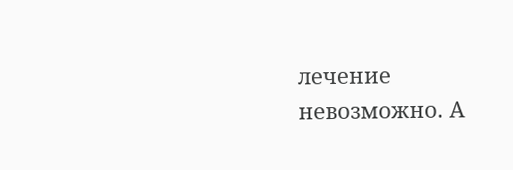лечение невозможно. А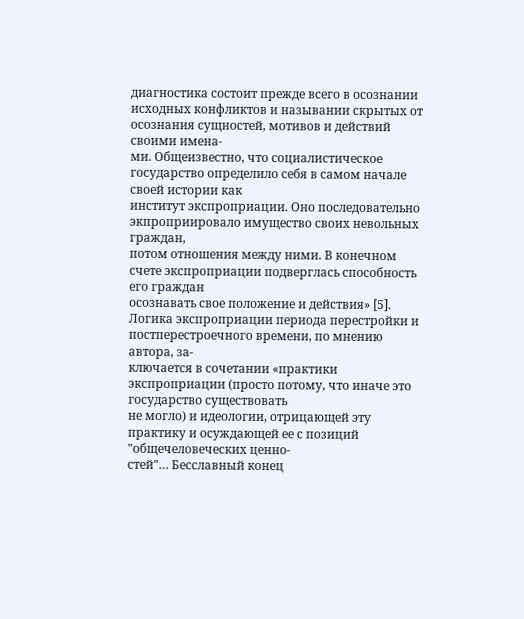диагностика состоит прежде всего в осознании
исходных конфликтов и назывании скрытых от осознания сущностей, мотивов и действий своими имена-
ми. Общеизвестно, что социалистическое государство определило себя в самом начале своей истории как
институт экспроприации. Оно последовательно экпроприировало имущество своих невольных граждан,
потом отношения между ними. В конечном счете экспроприации подверглась способность его граждан
осознавать свое положение и действия» [5].
Логика экспроприации периода перестройки и постперестроечного времени, по мнению автора, за-
ключается в сочетании «практики экспроприации (просто потому, что иначе это государство существовать
не могло) и идеологии, отрицающей эту практику и осуждающей ее с позиций "общечеловеческих ценно-
стей"… Бесславный конец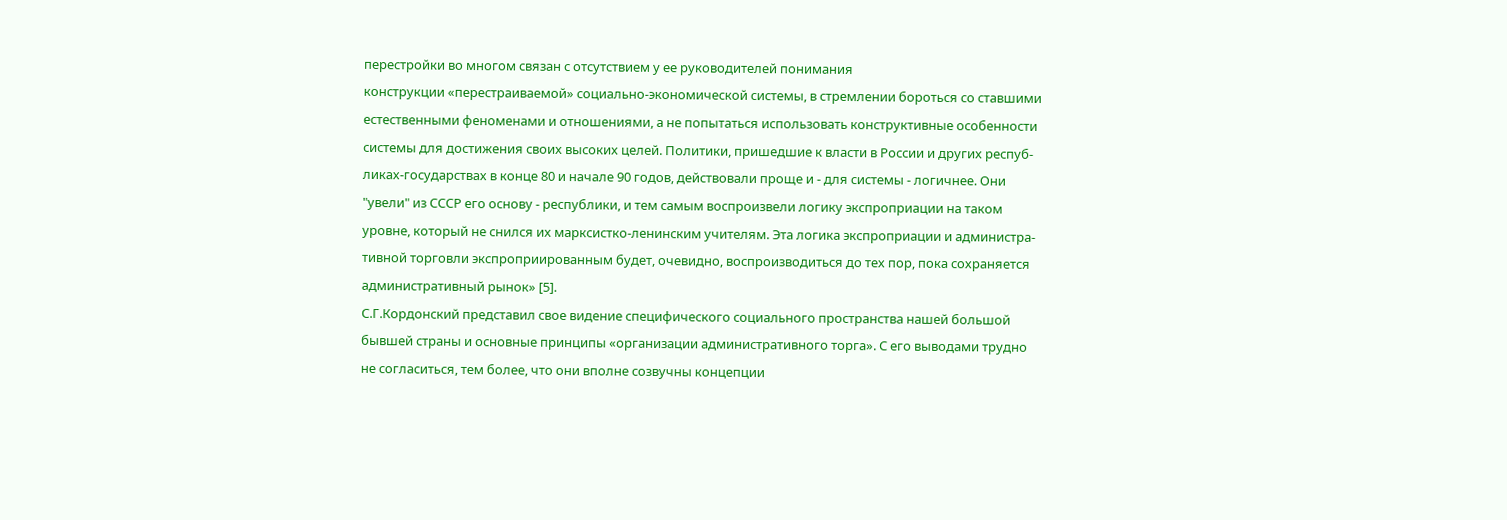перестройки во многом связан с отсутствием у ее руководителей понимания
конструкции «перестраиваемой» социально-экономической системы, в стремлении бороться со ставшими
естественными феноменами и отношениями, а не попытаться использовать конструктивные особенности
системы для достижения своих высоких целей. Политики, пришедшие к власти в России и других респуб-
ликах-государствах в конце 80 и начале 90 годов, действовали проще и - для системы - логичнее. Они
"увели" из СССР его основу - республики, и тем самым воспроизвели логику экспроприации на таком
уровне, который не снился их марксистко-ленинским учителям. Эта логика экспроприации и администра-
тивной торговли экспроприированным будет, очевидно, воспроизводиться до тех пор, пока сохраняется
административный рынок» [5].
С.Г.Кордонский представил свое видение специфического социального пространства нашей большой
бывшей страны и основные принципы «организации административного торга». С его выводами трудно
не согласиться, тем более, что они вполне созвучны концепции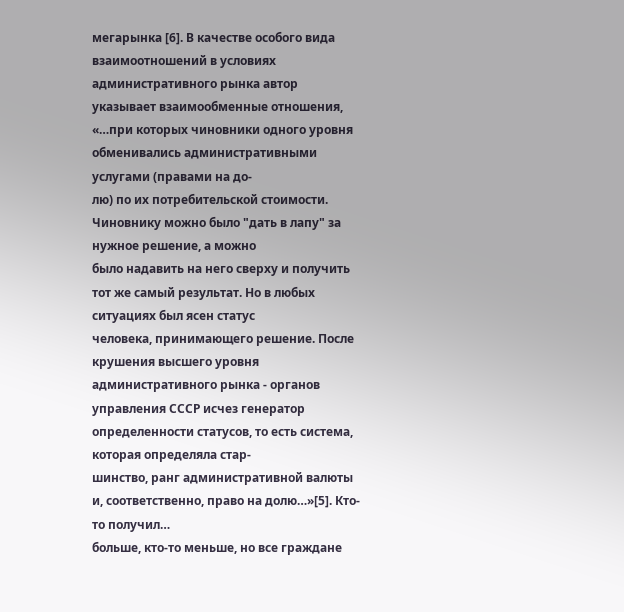мегарынка [6]. В качестве особого вида
взаимоотношений в условиях административного рынка автор указывает взаимообменные отношения,
«…при которых чиновники одного уровня обменивались административными услугами (правами на до-
лю) по их потребительской стоимости. Чиновнику можно было "дать в лапу" за нужное решение, а можно
было надавить на него сверху и получить тот же самый результат. Но в любых ситуациях был ясен статус
человека, принимающего решение. После крушения высшего уровня административного рынка - органов
управления СССР исчез генератор определенности статусов, то есть система, которая определяла стар-
шинство, ранг административной валюты и, соответственно, право на долю…»[5]. Кто-то получил…
больше, кто-то меньше, но все граждане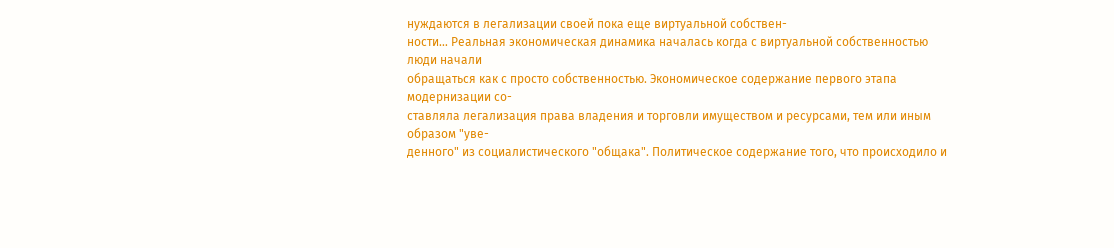нуждаются в легализации своей пока еще виртуальной собствен-
ности… Реальная экономическая динамика началась когда с виртуальной собственностью люди начали
обращаться как с просто собственностью. Экономическое содержание первого этапа модернизации со-
ставляла легализация права владения и торговли имуществом и ресурсами, тем или иным образом "уве-
денного" из социалистического "общака". Политическое содержание того, что происходило и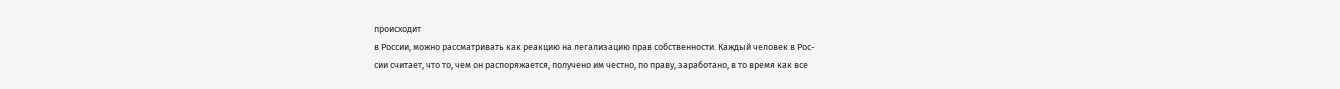происходит
в России, можно рассматривать как реакцию на легализацию прав собственности. Каждый человек в Рос-
сии считает, что то, чем он распоряжается, получено им честно, по праву, заработано, в то время как все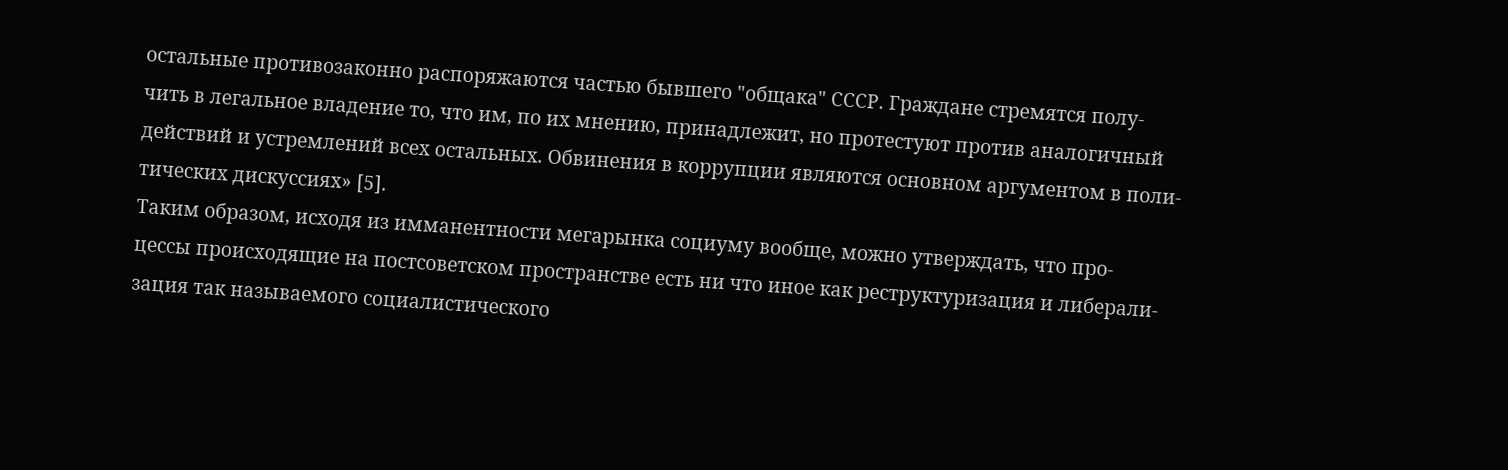остальные противозаконно распоряжаются частью бывшего "общака" СССР. Граждане стремятся полу-
чить в легальное владение то, что им, по их мнению, принадлежит, но протестуют против аналогичный
действий и устремлений всех остальных. Обвинения в коррупции являются основном аргументом в поли-
тических дискуссиях» [5].
Таким образом, исходя из имманентности мегарынка социуму вообще, можно утверждать, что про-
цессы происходящие на постсоветском пространстве есть ни что иное как реструктуризация и либерали-
зация так называемого социалистического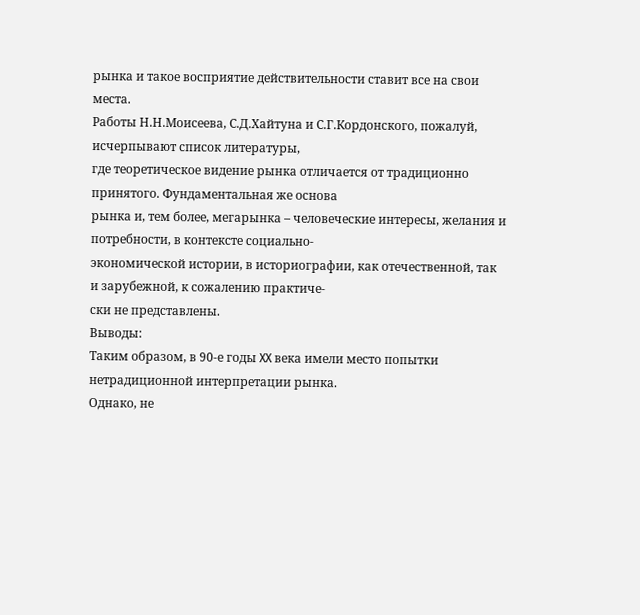рынка и такое восприятие действительности ставит все на свои
места.
Работы Н.Н.Моисеева, С.Д.Хайтуна и С.Г.Кордонского, пожалуй, исчерпывают список литературы,
где теоретическое видение рынка отличается от традиционно принятого. Фундаментальная же основа
рынка и, тем более, мегарынка – человеческие интересы, желания и потребности, в контексте социально-
экономической истории, в историографии, как отечественной, так и зарубежной, к сожалению практиче-
ски не представлены.
Выводы:
Таким образом, в 90-е годы XX века имели место попытки нетрадиционной интерпретации рынка.
Однако, не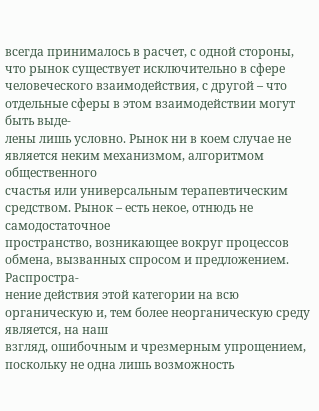всегда принималось в расчет, с одной стороны, что рынок существует исключительно в сфере
человеческого взаимодействия, с другой – что отдельные сферы в этом взаимодействии могут быть выде-
лены лишь условно. Рынок ни в коем случае не является неким механизмом, алгоритмом общественного
счастья или универсальным терапевтическим средством. Рынок – есть некое, отнюдь не самодостаточное
пространство, возникающее вокруг процессов обмена, вызванных спросом и предложением. Распростра-
нение действия этой категории на всю органическую и, тем более неорганическую среду является, на наш
взгляд, ошибочным и чрезмерным упрощением, поскольку не одна лишь возможность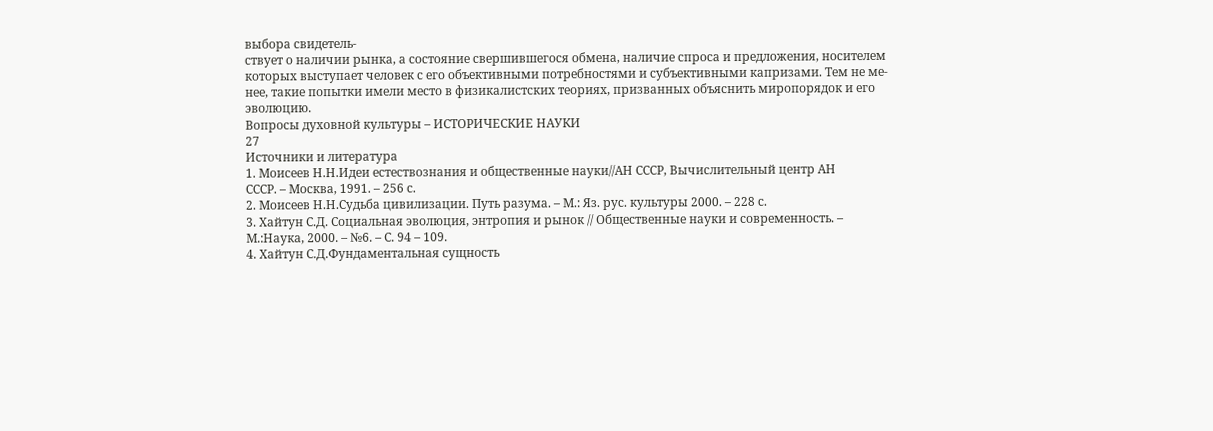выбора свидетель-
ствует о наличии рынка, а состояние свершившегося обмена, наличие спроса и предложения, носителем
которых выступает человек с его объективными потребностями и субъективными капризами. Тем не ме-
нее, такие попытки имели место в физикалистских теориях, призванных объяснить миропорядок и его
эволюцию.
Вопросы духовной культуры – ИСТОРИЧЕСКИЕ НАУКИ
27
Источники и литература
1. Моисеев Н.Н.Идеи естествознания и общественные науки//АН СССР, Вычислительный центр АН
СССР. – Москва, 1991. – 256 с.
2. Моисеев Н.Н.Судьба цивилизации. Путь разума. – М.: Яз. рус. культуры 2000. – 228 с.
3. Хайтун С.Д. Социальная эволюция, энтропия и рынок // Общественные науки и современность. –
М.:Наука, 2000. – №6. – С. 94 – 109.
4. Хайтун С.Д.Фундаментальная сущность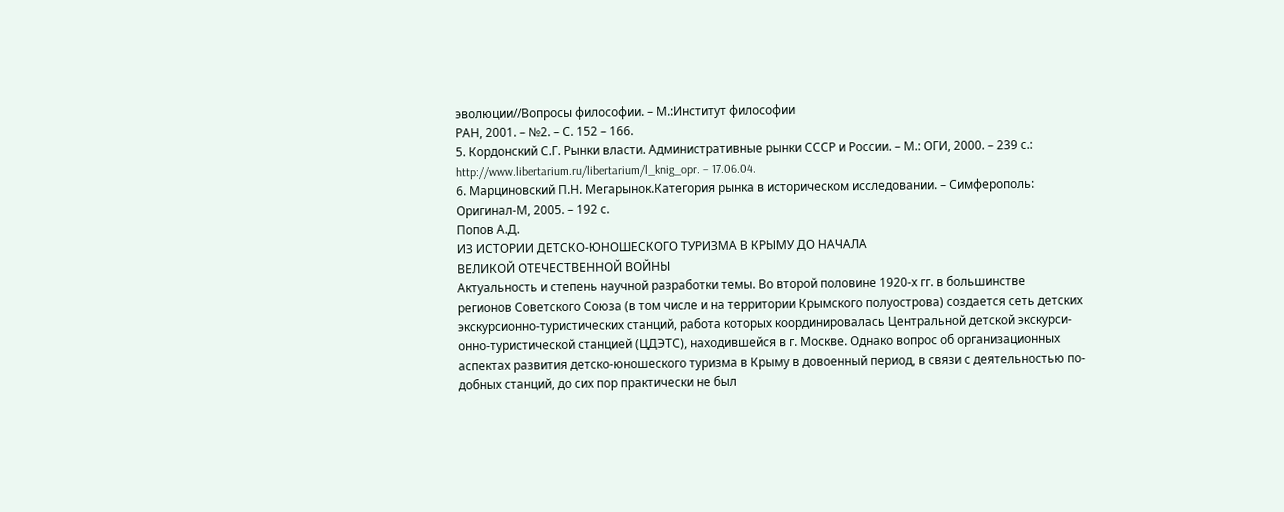эволюции//Вопросы философии. – М.:Институт философии
РАН, 2001. – №2. – С. 152 – 166.
5. Кордонский С.Г. Рынки власти. Административные рынки СССР и России. – М.: ОГИ, 2000. – 239 с.:
http://www.libertarium.ru/libertarium/l_knig_opr. – 17.06.04.
6. Марциновский П.Н. Мегарынок.Категория рынка в историческом исследовании. – Симферополь:
Оригинал-М, 2005. – 192 с.
Попов А.Д.
ИЗ ИСТОРИИ ДЕТСКО-ЮНОШЕСКОГО ТУРИЗМА В КРЫМУ ДО НАЧАЛА
ВЕЛИКОЙ ОТЕЧЕСТВЕННОЙ ВОЙНЫ
Актуальность и степень научной разработки темы. Во второй половине 1920-х гг. в большинстве
регионов Советского Союза (в том числе и на территории Крымского полуострова) создается сеть детских
экскурсионно-туристических станций, работа которых координировалась Центральной детской экскурси-
онно-туристической станцией (ЦДЭТС), находившейся в г. Москве. Однако вопрос об организационных
аспектах развития детско-юношеского туризма в Крыму в довоенный период, в связи с деятельностью по-
добных станций, до сих пор практически не был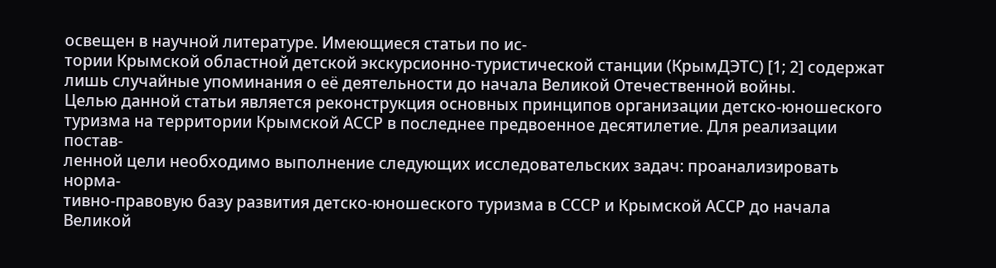освещен в научной литературе. Имеющиеся статьи по ис-
тории Крымской областной детской экскурсионно-туристической станции (КрымДЭТС) [1; 2] содержат
лишь случайные упоминания о её деятельности до начала Великой Отечественной войны.
Целью данной статьи является реконструкция основных принципов организации детско-юношеского
туризма на территории Крымской АССР в последнее предвоенное десятилетие. Для реализации постав-
ленной цели необходимо выполнение следующих исследовательских задач: проанализировать норма-
тивно-правовую базу развития детско-юношеского туризма в СССР и Крымской АССР до начала Великой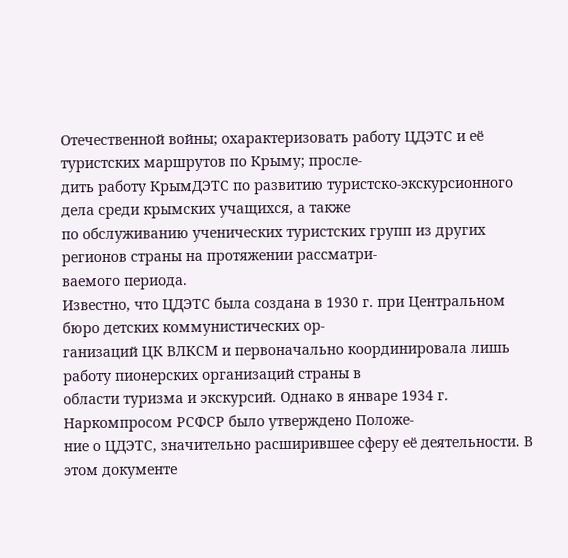Отечественной войны; охарактеризовать работу ЦДЭТС и её туристских маршрутов по Крыму; просле-
дить работу КрымДЭТС по развитию туристско-экскурсионного дела среди крымских учащихся, а также
по обслуживанию ученических туристских групп из других регионов страны на протяжении рассматри-
ваемого периода.
Известно, что ЦДЭТС была создана в 1930 г. при Центральном бюро детских коммунистических ор-
ганизаций ЦК ВЛКСМ и первоначально координировала лишь работу пионерских организаций страны в
области туризма и экскурсий. Однако в январе 1934 г. Наркомпросом РСФСР было утверждено Положе-
ние о ЦДЭТС, значительно расширившее сферу её деятельности. В этом документе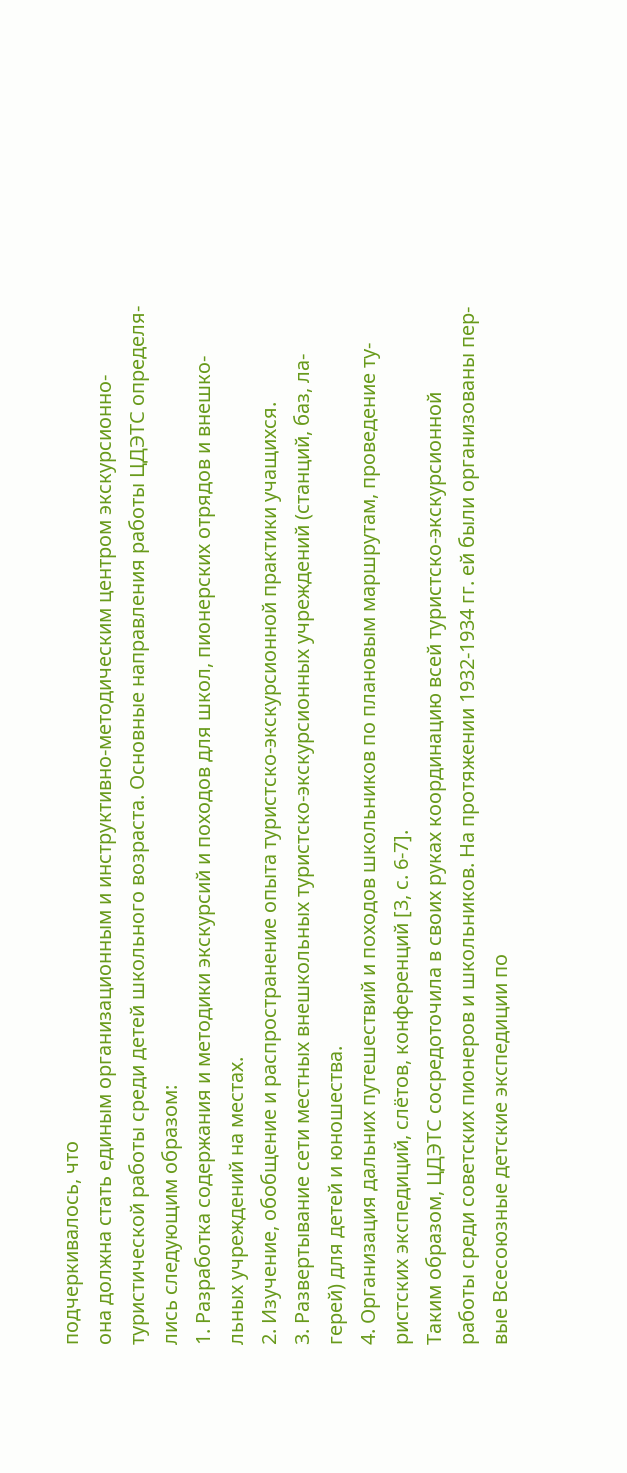подчеркивалось, что
она должна стать единым организационным и инструктивно-методическим центром экскурсионно-
туристической работы среди детей школьного возраста. Основные направления работы ЦДЭТС определя-
лись следующим образом:
1. Разработка содержания и методики экскурсий и походов для школ, пионерских отрядов и внешко-
льных учреждений на местах.
2. Изучение, обобщение и распространение опыта туристско-экскурсионной практики учащихся.
3. Развертывание сети местных внешкольных туристско-экскурсионных учреждений (станций, баз, ла-
герей) для детей и юношества.
4. Организация дальних путешествий и походов школьников по плановым маршрутам, проведение ту-
ристских экспедиций, слётов, конференций [3, с. 6-7].
Таким образом, ЦДЭТС сосредоточила в своих руках координацию всей туристско-экскурсионной
работы среди советских пионеров и школьников. На протяжении 1932-1934 гг. ей были организованы пер-
вые Всесоюзные детские экспедиции по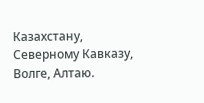Казахстану, Северному Кавказу, Волге, Алтаю.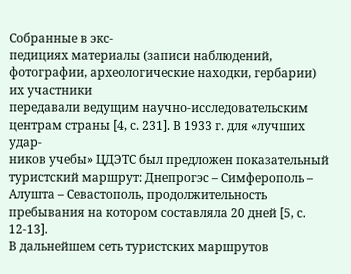Собранные в экс-
педициях материалы (записи наблюдений, фотографии, археологические находки, гербарии) их участники
передавали ведущим научно-исследовательским центрам страны [4, с. 231]. В 1933 г. для «лучших удар-
ников учебы» ЦДЭТС был предложен показательный туристский маршрут: Днепрогэс – Симферополь –
Алушта – Севастополь, продолжительность пребывания на котором составляла 20 дней [5, с. 12-13].
В дальнейшем сеть туристских маршрутов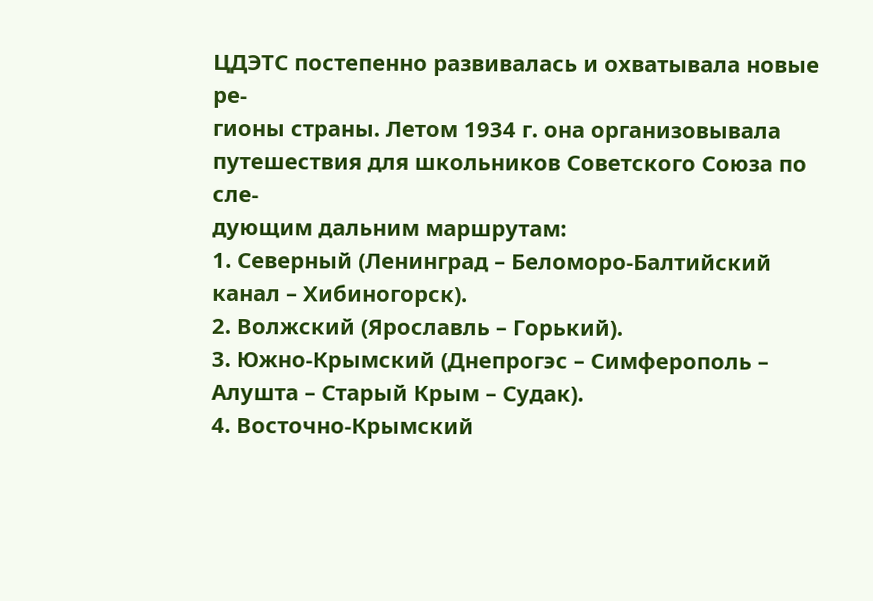ЦДЭТС постепенно развивалась и охватывала новые ре-
гионы страны. Летом 1934 г. она организовывала путешествия для школьников Советского Союза по сле-
дующим дальним маршрутам:
1. Северный (Ленинград – Беломоро-Балтийский канал – Хибиногорск).
2. Волжский (Ярославль – Горький).
3. Южно-Крымский (Днепрогэс – Симферополь – Алушта – Старый Крым – Судак).
4. Восточно-Крымский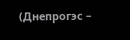(Днепрогэс –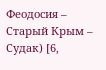Феодосия – Старый Крым – Судак) [6,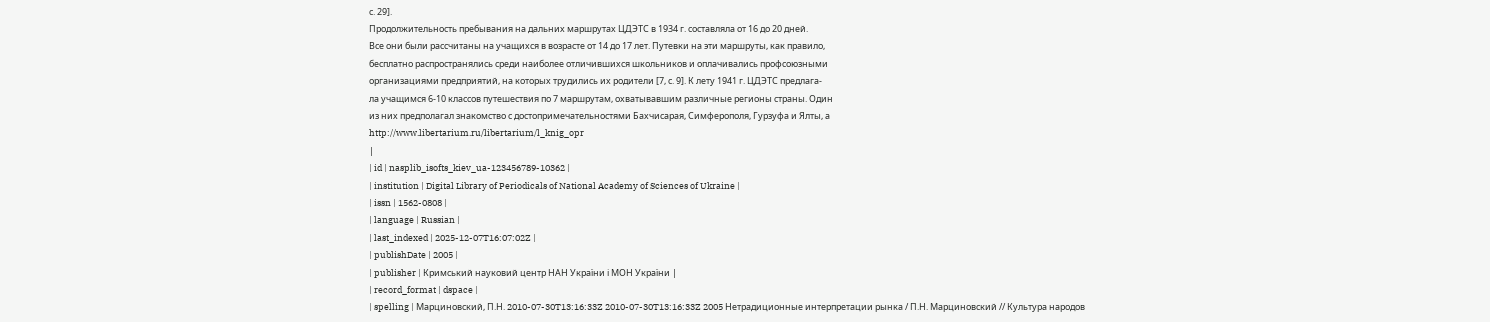с. 29].
Продолжительность пребывания на дальних маршрутах ЦДЭТС в 1934 г. составляла от 16 до 20 дней.
Все они были рассчитаны на учащихся в возрасте от 14 до 17 лет. Путевки на эти маршруты, как правило,
бесплатно распространялись среди наиболее отличившихся школьников и оплачивались профсоюзными
организациями предприятий, на которых трудились их родители [7, с. 9]. К лету 1941 г. ЦДЭТС предлага-
ла учащимся 6-10 классов путешествия по 7 маршрутам, охватывавшим различные регионы страны. Один
из них предполагал знакомство с достопримечательностями Бахчисарая, Симферополя, Гурзуфа и Ялты, а
http://www.libertarium.ru/libertarium/l_knig_opr
|
| id | nasplib_isofts_kiev_ua-123456789-10362 |
| institution | Digital Library of Periodicals of National Academy of Sciences of Ukraine |
| issn | 1562-0808 |
| language | Russian |
| last_indexed | 2025-12-07T16:07:02Z |
| publishDate | 2005 |
| publisher | Кримський науковий центр НАН України і МОН України |
| record_format | dspace |
| spelling | Марциновский, П.Н. 2010-07-30T13:16:33Z 2010-07-30T13:16:33Z 2005 Нетрадиционные интерпретации рынка / П.Н. Марциновский // Культура народов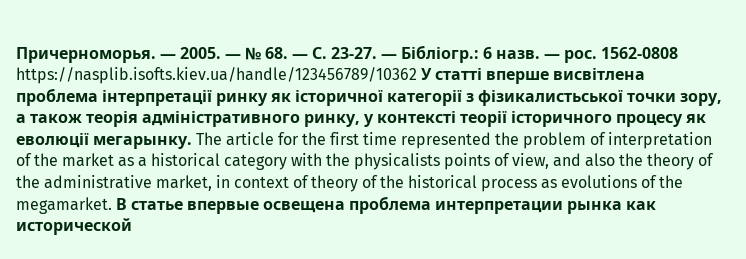Причерноморья. — 2005. — № 68. — С. 23-27. — Бібліогр.: 6 назв. — рос. 1562-0808 https://nasplib.isofts.kiev.ua/handle/123456789/10362 У статті вперше висвітлена проблема інтерпретації ринку як історичної категорії з фізикалистьської точки зору, а також теорія адміністративного ринку, у контексті теорії історичного процесу як еволюції мегарынку. The article for the first time represented the problem of interpretation of the market as a historical category with the physicalists points of view, and also the theory of the administrative market, in context of theory of the historical process as evolutions of the megamarket. В статье впервые освещена проблема интерпретации рынка как исторической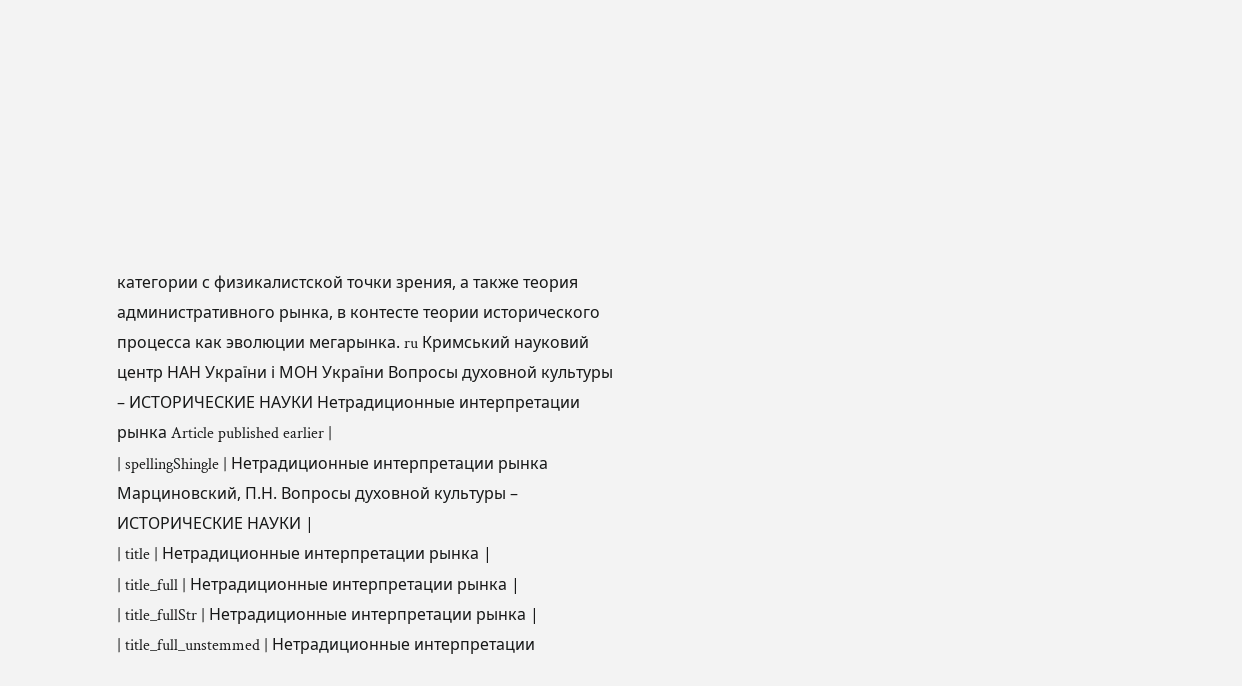категории с физикалистской точки зрения, а также теория административного рынка, в контесте теории исторического процесса как эволюции мегарынка. ru Кримський науковий центр НАН України і МОН України Вопросы духовной культуры – ИСТОРИЧЕСКИЕ НАУКИ Нетрадиционные интерпретации рынка Article published earlier |
| spellingShingle | Нетрадиционные интерпретации рынка Марциновский, П.Н. Вопросы духовной культуры – ИСТОРИЧЕСКИЕ НАУКИ |
| title | Нетрадиционные интерпретации рынка |
| title_full | Нетрадиционные интерпретации рынка |
| title_fullStr | Нетрадиционные интерпретации рынка |
| title_full_unstemmed | Нетрадиционные интерпретации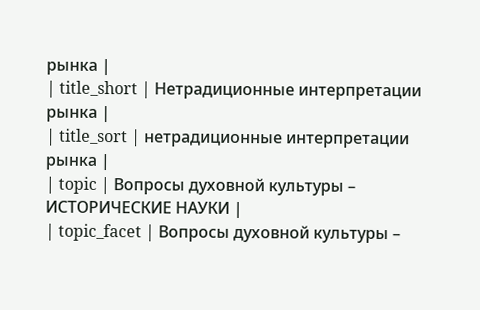рынка |
| title_short | Нетрадиционные интерпретации рынка |
| title_sort | нетрадиционные интерпретации рынка |
| topic | Вопросы духовной культуры – ИСТОРИЧЕСКИЕ НАУКИ |
| topic_facet | Вопросы духовной культуры –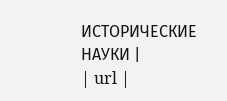ИСТОРИЧЕСКИЕ НАУКИ |
| url |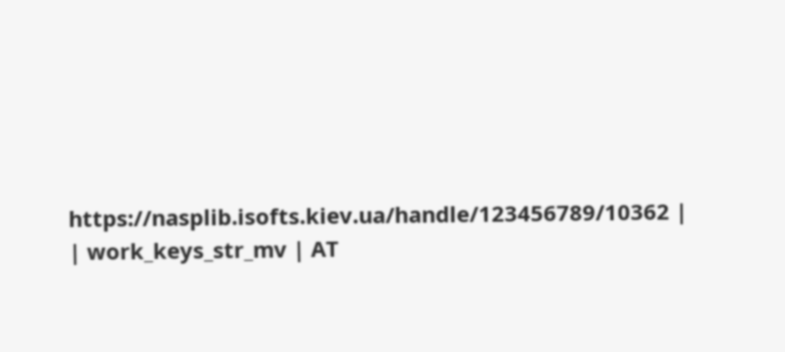https://nasplib.isofts.kiev.ua/handle/123456789/10362 |
| work_keys_str_mv | AT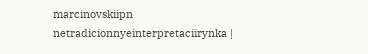marcinovskiipn netradicionnyeinterpretaciirynka |